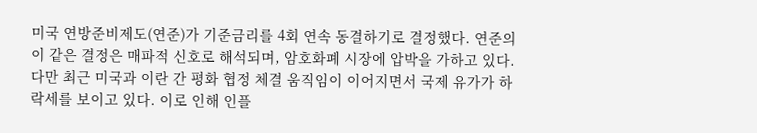미국 연방준비제도(연준)가 기준금리를 4회 연속 동결하기로 결정했다. 연준의 이 같은 결정은 매파적 신호로 해석되며, 암호화폐 시장에 압박을 가하고 있다.
다만 최근 미국과 이란 간 평화 협정 체결 움직임이 이어지면서 국제 유가가 하락세를 보이고 있다. 이로 인해 인플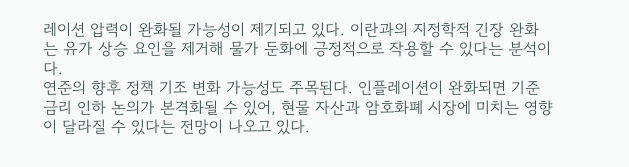레이션 압력이 완화될 가능성이 제기되고 있다. 이란과의 지정학적 긴장 완화는 유가 상승 요인을 제거해 물가 둔화에 긍정적으로 작용할 수 있다는 분석이다.
연준의 향후 정책 기조 변화 가능성도 주목된다. 인플레이션이 완화되면 기준금리 인하 논의가 본격화될 수 있어, 현물 자산과 암호화폐 시장에 미치는 영향이 달라질 수 있다는 전망이 나오고 있다.